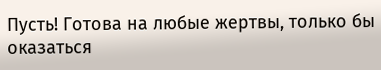Пусть! Готова на любые жертвы, только бы оказаться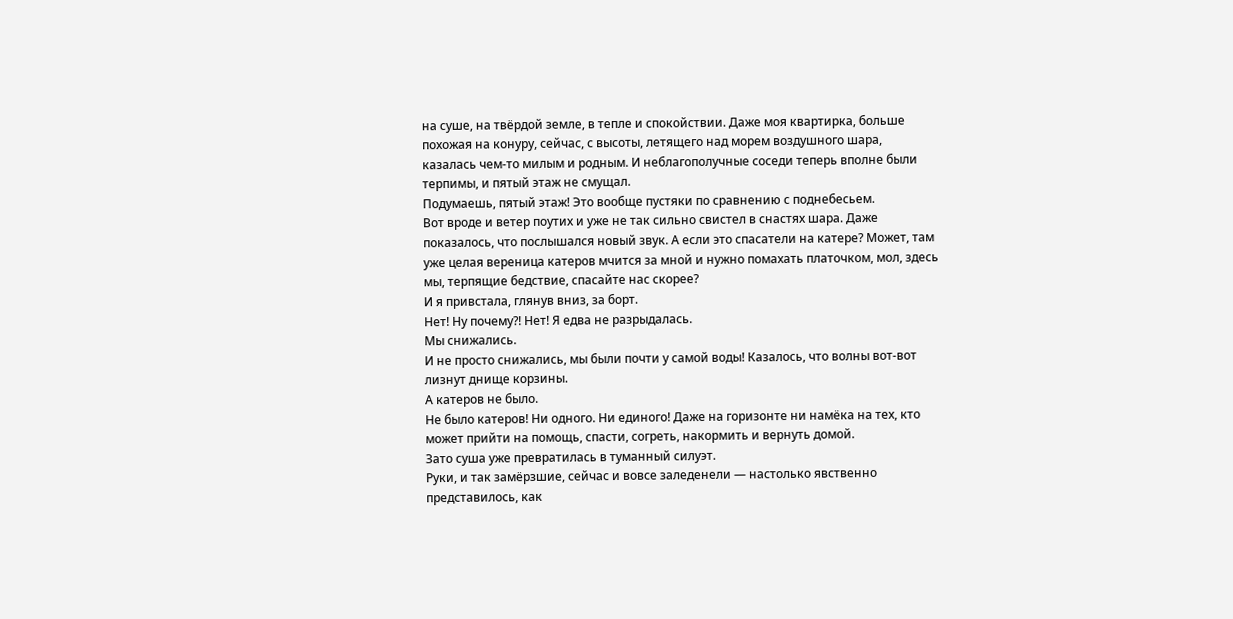на суше, на твёрдой земле, в тепле и спокойствии. Даже моя квартирка, больше похожая на конуру, сейчас, с высоты, летящего над морем воздушного шара, казалась чем-то милым и родным. И неблагополучные соседи теперь вполне были терпимы, и пятый этаж не смущал.
Подумаешь, пятый этаж! Это вообще пустяки по сравнению с поднебесьем.
Вот вроде и ветер поутих и уже не так сильно свистел в снастях шара. Даже показалось, что послышался новый звук. А если это спасатели на катере? Может, там уже целая вереница катеров мчится за мной и нужно помахать платочком, мол, здесь мы, терпящие бедствие, спасайте нас скорее?
И я привстала, глянув вниз, за борт.
Нет! Ну почему?! Нет! Я едва не разрыдалась.
Мы снижались.
И не просто снижались, мы были почти у самой воды! Казалось, что волны вот-вот лизнут днище корзины.
А катеров не было.
Не было катеров! Ни одного. Ни единого! Даже на горизонте ни намёка на тех, кто может прийти на помощь, спасти, согреть, накормить и вернуть домой.
Зато суша уже превратилась в туманный силуэт.
Руки, и так замёрзшие, сейчас и вовсе заледенели — настолько явственно представилось, как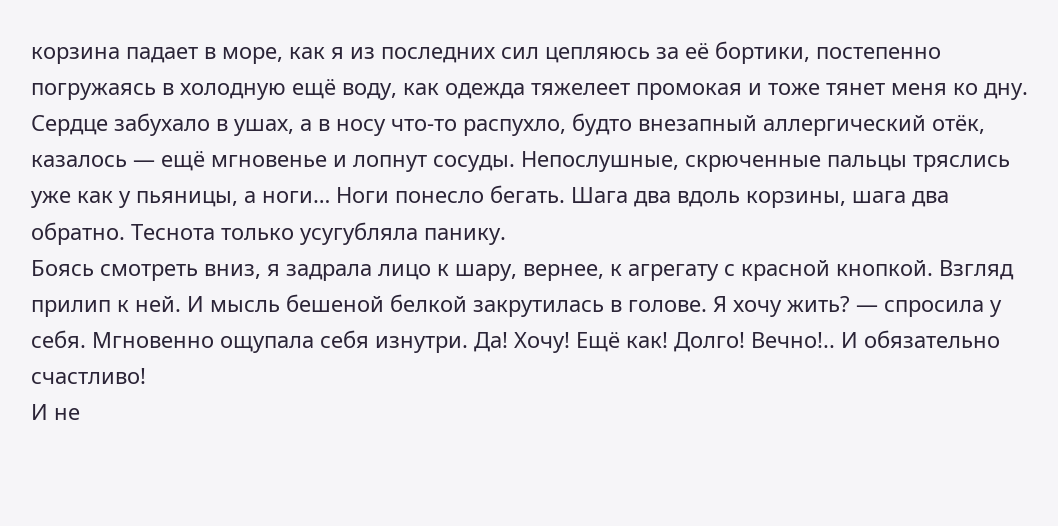корзина падает в море, как я из последних сил цепляюсь за её бортики, постепенно погружаясь в холодную ещё воду, как одежда тяжелеет промокая и тоже тянет меня ко дну.
Сердце забухало в ушах, а в носу что-то распухло, будто внезапный аллергический отёк, казалось — ещё мгновенье и лопнут сосуды. Непослушные, скрюченные пальцы тряслись уже как у пьяницы, а ноги… Ноги понесло бегать. Шага два вдоль корзины, шага два обратно. Теснота только усугубляла панику.
Боясь смотреть вниз, я задрала лицо к шару, вернее, к агрегату с красной кнопкой. Взгляд прилип к ней. И мысль бешеной белкой закрутилась в голове. Я хочу жить? — спросила у себя. Мгновенно ощупала себя изнутри. Да! Хочу! Ещё как! Долго! Вечно!.. И обязательно счастливо!
И не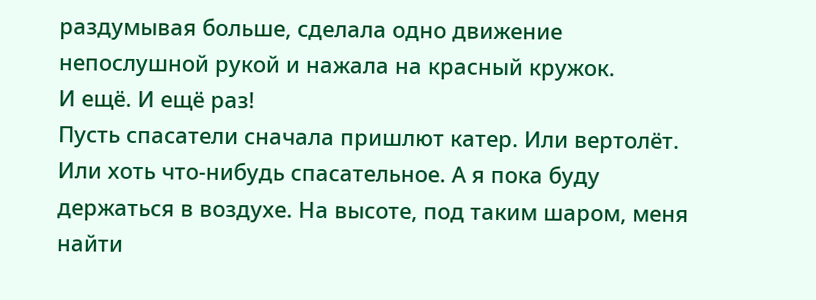раздумывая больше, сделала одно движение непослушной рукой и нажала на красный кружок.
И ещё. И ещё раз!
Пусть спасатели сначала пришлют катер. Или вертолёт. Или хоть что-нибудь спасательное. А я пока буду держаться в воздухе. На высоте, под таким шаром, меня найти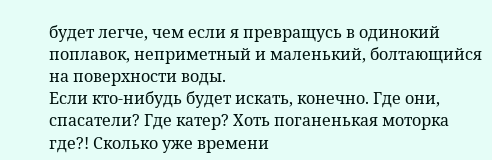будет легче, чем если я превращусь в одинокий поплавок, неприметный и маленький, болтающийся на поверхности воды.
Если кто-нибудь будет искать, конечно. Где они, спасатели? Где катер? Хоть поганенькая моторка где?! Сколько уже времени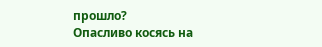прошло?
Опасливо косясь на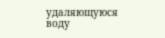удаляющуюся воду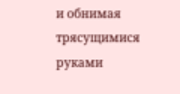и обнимая трясущимися руками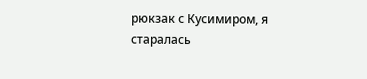рюкзак с Кусимиром, я старалась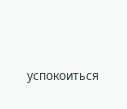успокоиться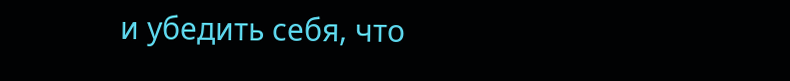и убедить себя, что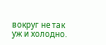вокруг не так уж и холодно.